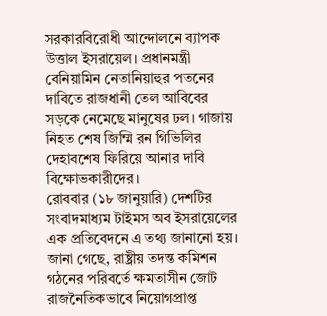সরকারবিরোধী আন্দোলনে ব্যাপক উত্তাল ইসরায়েল। প্রধানমন্ত্রী বেনিয়ামিন নেতানিয়াহুর পতনের দাবিতে রাজধানী তেল আবিবের সড়কে নেমেছে মানুষের ঢল। গাজায় নিহত শেষ জিম্মি রন গিভিলির দেহাবশেষ ফিরিয়ে আনার দাবি বিক্ষোভকারীদের।
রোববার (১৮ জানুয়ারি) দেশটির সংবাদমাধ্যম টাইমস অব ইসরায়েলের এক প্রতিবেদনে এ তথ্য জানানো হয়।
জানা গেছে, রাষ্ট্রীয় তদন্ত কমিশন গঠনের পরিবর্তে ক্ষমতাসীন জোট রাজনৈতিকভাবে নিয়োগপ্রাপ্ত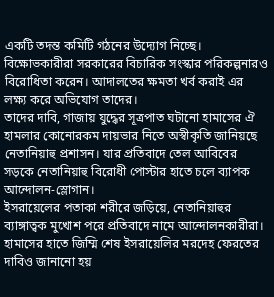একটি তদন্ত কমিটি গঠনের উদ্যোগ নিচ্ছে। বিক্ষোভকারীরা সরকারের বিচারিক সংস্কার পরিকল্পনারও বিরোধিতা করেন। আদালতের ক্ষমতা খর্ব করাই এর লক্ষ্য করে অভিযোগ তাদের।
তাদের দাবি, গাজায় যুদ্ধের সূত্রপাত ঘটানো হামাসের ঐ হামলার কোনোরকম দায়ভার নিতে অস্বীকৃতি জানিয়ছে নেতানিয়াহু প্রশাসন। যার প্রতিবাদে তেল আবিবের সড়কে নেতানিয়াহু বিরোধী পোস্টার হাতে চলে ব্যাপক আন্দোলন-স্লোগান।
ইসরায়েলের পতাকা শরীরে জড়িয়ে, নেতানিয়াহুর ব্যাঙ্গাত্বক মুখোশ পরে প্রতিবাদে নামে আন্দোলনকারীরা। হামাসের হাতে জিম্মি শেষ ইসরায়েলির মরদেহ ফেরতের দাবিও জানানো হয়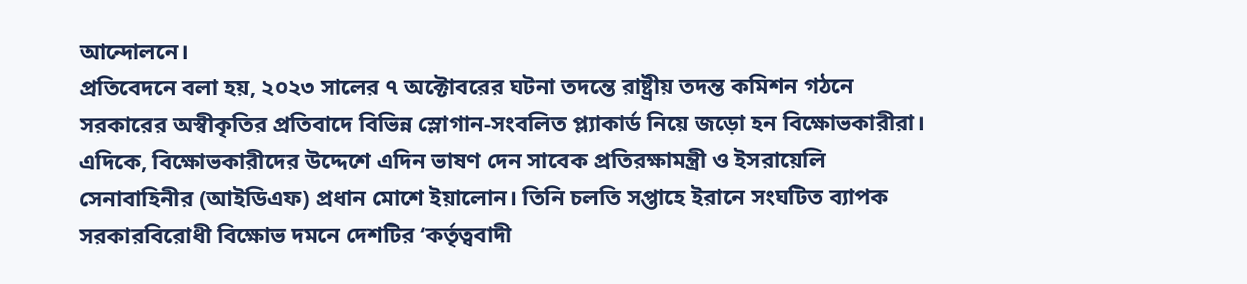আন্দোলনে।
প্রতিবেদনে বলা হয়, ২০২৩ সালের ৭ অক্টোবরের ঘটনা তদন্তে রাষ্ট্রীয় তদন্ত কমিশন গঠনে সরকারের অস্বীকৃতির প্রতিবাদে বিভিন্ন স্লোগান-সংবলিত প্ল্যাকার্ড নিয়ে জড়ো হন বিক্ষোভকারীরা।
এদিকে, বিক্ষোভকারীদের উদ্দেশে এদিন ভাষণ দেন সাবেক প্রতিরক্ষামন্ত্রী ও ইসরায়েলি সেনাবাহিনীর (আইডিএফ) প্রধান মোশে ইয়ালোন। তিনি চলতি সপ্তাহে ইরানে সংঘটিত ব্যাপক সরকারবিরোধী বিক্ষোভ দমনে দেশটির ‘কর্তৃত্ববাদী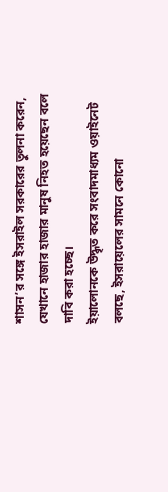শাসন’র সঙ্গে ইসরাইল সরকারের তুলনা করেন, যেখানে হাজার হাজার মানুষ নিহত হয়েছেন বলে দাবি করা হচ্ছে।
ইয়ালোনকে উদ্ধৃত করে সংবাদমাধ্যম ওয়াইনেট বলছে, ইসরায়েলের সামনে কোনো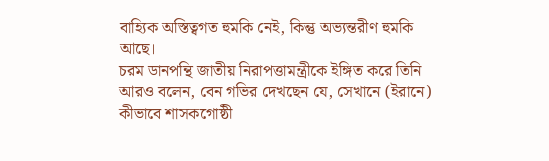বাহ্যিক অস্তিত্বগত হুমকি নেই, কিন্তু অভ্যন্তরীণ হুমকি আছে।
চরম ডানপন্থি জাতীয় নিরাপত্তামন্ত্রীকে ইঙ্গিত করে তিনি আরও বলেন, বেন গভির দেখছেন যে, সেখানে (ইরানে) কীভাবে শাসকগোষ্ঠী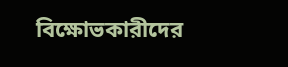বিক্ষোভকারীদের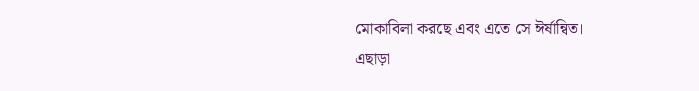মোকাবিলা করছে এবং এতে সে ঈর্ষান্বিত।
এছাড়া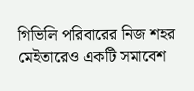গিভিলি পরিবারের নিজ শহর মেইতারেও একটি সমাবেশ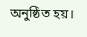অনুষ্ঠিত হয়।